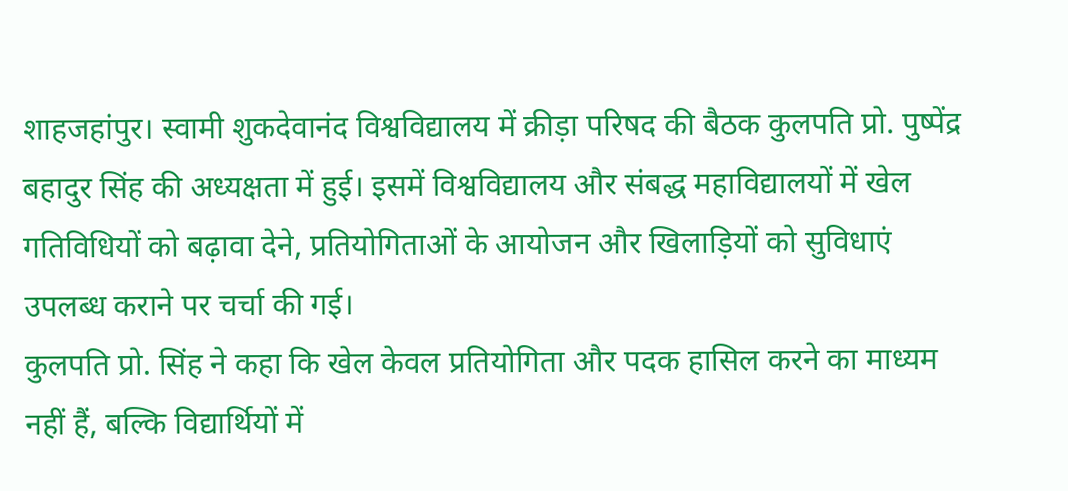शाहजहांपुर। स्वामी शुकदेवानंद विश्वविद्यालय में क्रीड़ा परिषद की बैठक कुलपति प्रो. पुष्पेंद्र बहादुर सिंह की अध्यक्षता में हुई। इसमें विश्वविद्यालय और संबद्ध महाविद्यालयों में खेल गतिविधियों को बढ़ावा देने, प्रतियोगिताओं के आयोजन और खिलाड़ियों को सुविधाएं उपलब्ध कराने पर चर्चा की गई।
कुलपति प्रो. सिंह ने कहा कि खेल केवल प्रतियोगिता और पदक हासिल करने का माध्यम नहीं हैं, बल्कि विद्यार्थियों में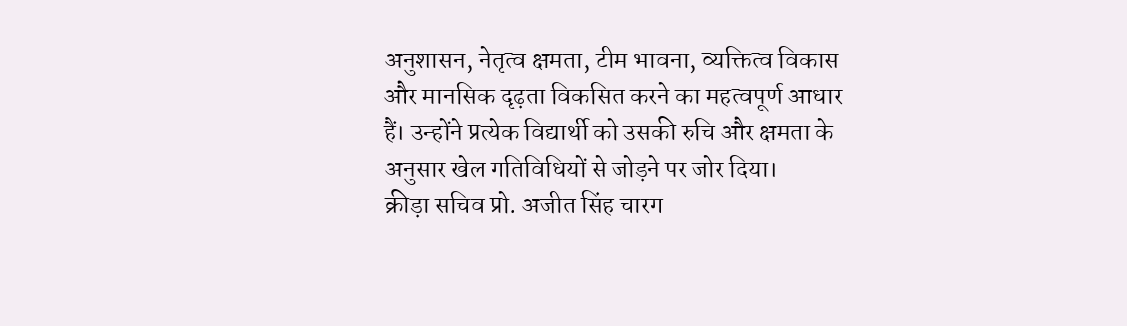अनुशासन, नेतृत्व क्षमता, टीम भावना, व्यक्तित्व विकास और मानसिक दृढ़ता विकसित करने का महत्वपूर्ण आधार हैं। उन्होंने प्रत्येक विद्यार्थी को उसकी रुचि और क्षमता के अनुसार खेल गतिविधियों से जोड़ने पर जोर दिया।
क्रीड़ा सचिव प्रो. अजीत सिंह चारग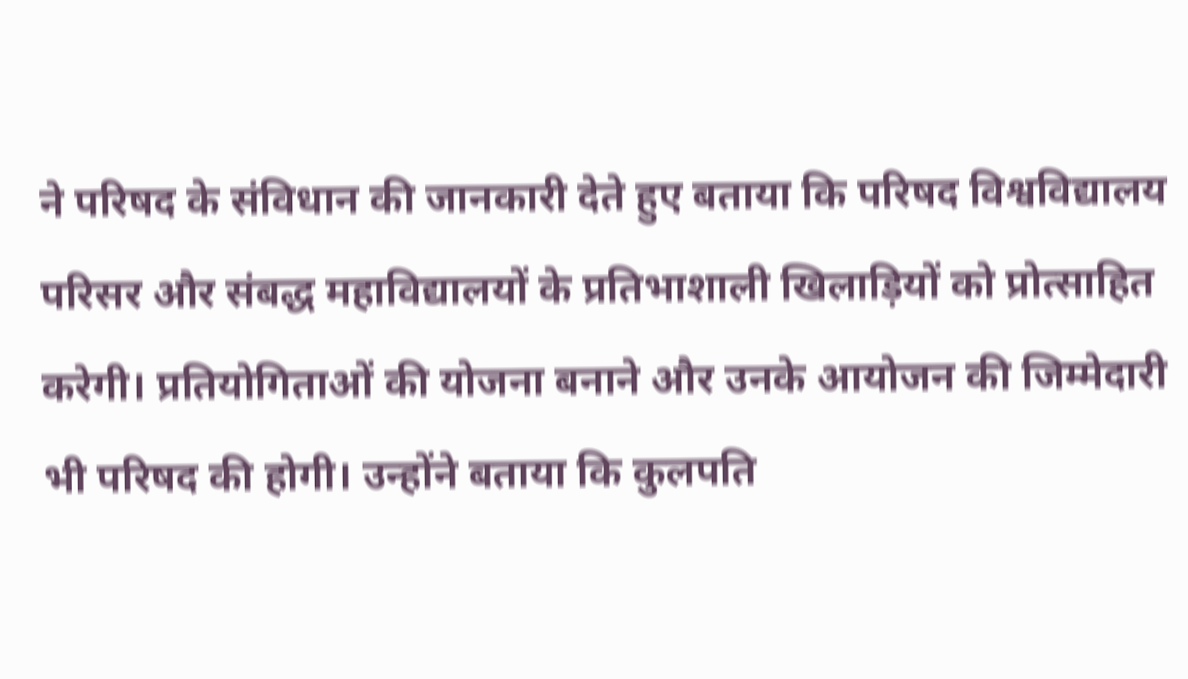ने परिषद के संविधान की जानकारी देते हुए बताया कि परिषद विश्वविद्यालय परिसर और संबद्ध महाविद्यालयों के प्रतिभाशाली खिलाड़ियों को प्रोत्साहित करेगी। प्रतियोगिताओं की योजना बनाने और उनके आयोजन की जिम्मेदारी भी परिषद की होगी। उन्होंने बताया कि कुलपति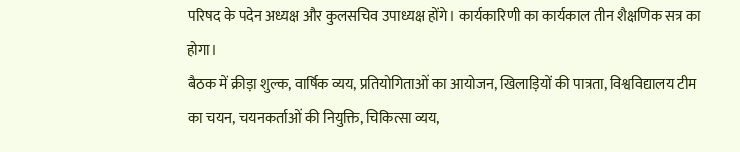परिषद के पदेन अध्यक्ष और कुलसचिव उपाध्यक्ष होंगे। कार्यकारिणी का कार्यकाल तीन शैक्षणिक सत्र का होगा।
बैठक में क्रीड़ा शुल्क, वार्षिक व्यय, प्रतियोगिताओं का आयोजन, खिलाड़ियों की पात्रता, विश्वविद्यालय टीम का चयन, चयनकर्ताओं की नियुक्ति, चिकित्सा व्यय,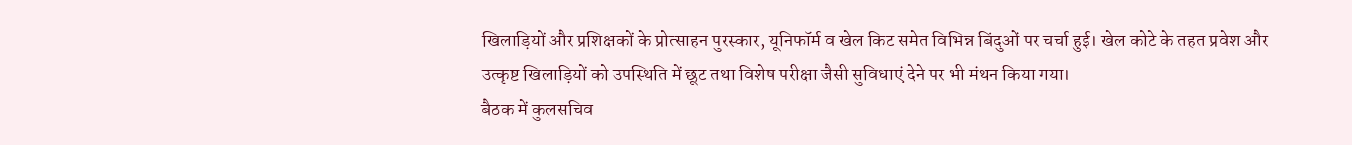खिलाड़ियों और प्रशिक्षकों के प्रोत्साहन पुरस्कार, यूनिफॉर्म व खेल किट समेत विभिन्न बिंदुओं पर चर्चा हुई। खेल कोटे के तहत प्रवेश और उत्कृष्ट खिलाड़ियों को उपस्थिति में छूट तथा विशेष परीक्षा जैसी सुविधाएं देने पर भी मंथन किया गया।
बैठक में कुलसचिव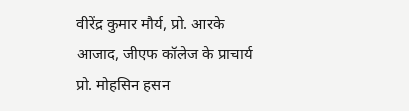वीरेंद्र कुमार मौर्य, प्रो. आरके आजाद, जीएफ कॉलेज के प्राचार्य प्रो. मोहसिन हसन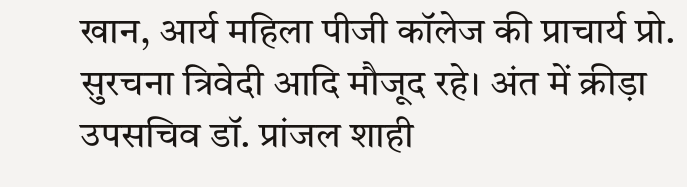खान, आर्य महिला पीजी कॉलेज की प्राचार्य प्रो. सुरचना त्रिवेदी आदि मौजूद रहे। अंत में क्रीड़ा उपसचिव डॉ. प्रांजल शाही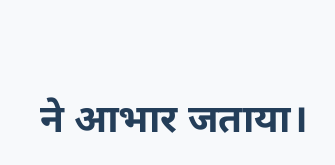ने आभार जताया।